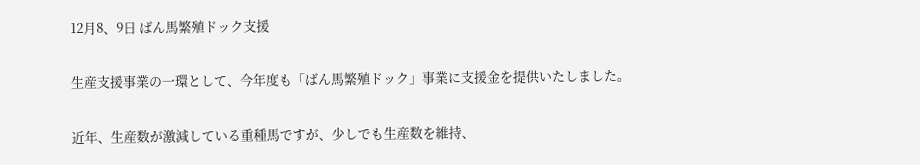12月8、9日 ばん馬繁殖ドック支援

生産支援事業の一環として、今年度も「ばん馬繁殖ドック」事業に支援金を提供いたしました。

近年、生産数が激減している重種馬ですが、少しでも生産数を維持、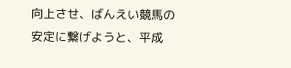向上させ、ばんえい競馬の安定に繋げようと、平成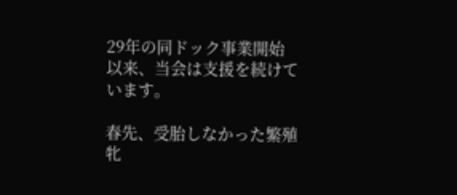29年の同ドック事業開始以来、当会は支援を続けています。

春先、受胎しなかった繁殖牝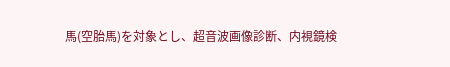馬(空胎馬)を対象とし、超音波画像診断、内視鏡検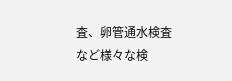査、卵管通水検査など様々な検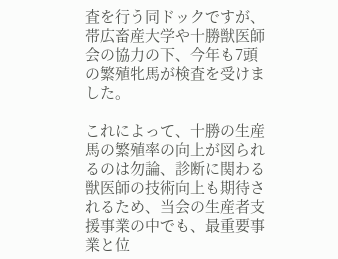査を行う同ドックですが、帯広畜産大学や十勝獣医師会の協力の下、今年も7頭の繁殖牝馬が検査を受けました。

これによって、十勝の生産馬の繁殖率の向上が図られるのは勿論、診断に関わる獣医師の技術向上も期待されるため、当会の生産者支援事業の中でも、最重要事業と位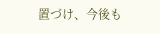置づけ、今後も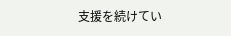支援を続けてい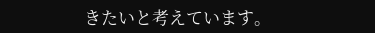きたいと考えています。